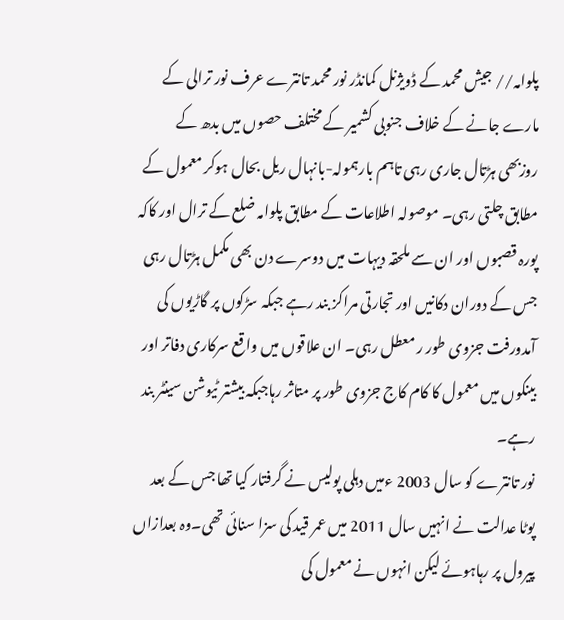پلوامہ// جیش محمد کے ڈویژنل کمانڈر نور محمد تانترے عرف نور ترالی کے مارے جانے کے خلاف جنوبی کشمیر کے مختلف حصوں میں بدھ کے روزبھی ہڑتال جاری رہی تاہم بارہمولہ-بانہال ریل بحال ہوکر معمول کے مطابق چلتی رہی۔ موصولہ اطلاعات کے مطابق پلوامہ ضلع کے ترال اور کاکہ پورہ قصبوں اور ان سے ملحقہ دیہات میں دوسرے دن بھی مکمل ہڑتال رہی جس کے دوران دکانیں اور تجارتی مراکز بند رہے جبکہ سڑکوں پر گاڑیوں کی آمدورفت جزوی طور ر معطل رہی۔ ان علاقوں میں واقع سرکاری دفاتر اور بینکوں میں معمول کا کام کاج جزوی طور پر متاثر رہاجبکہ بیشتر ٹیوشن سینٹر بند رہے۔
نور تانترے کو سال 2003 ءمیں دہلی پولیس نے گرفتار کیا تھا جس کے بعد پوٹا عدالت نے انہیں سال 2011 میں عمر قید کی سزا سنائی تھی۔وہ بعدازاں پیرول پر رہاہوئے لیکن انہوں نے معمول کی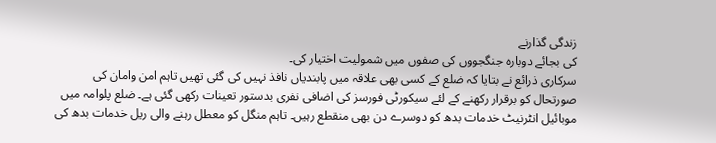زندگی گذارنے
کی بجائے دوبارہ جنگجووں کی صفوں میں شمولیت اختیار کی۔
سرکاری ذرائع نے بتایا کہ ضلع کے کسی بھی علاقہ میں پابندیاں نافذ نہیں کی گئی تھیں تاہم امن وامان کی صورتحال کو برقرار رکھنے کے لئے سیکورٹی فورسز کی اضافی نفری بدستور تعینات رکھی گئی ہے۔ ضلع پلوامہ میں موبائیل انٹرنیٹ خدمات بدھ کو دوسرے دن بھی منقطع رہیں۔ تاہم منگل کو معطل رہنے والی ریل خدمات بدھ کی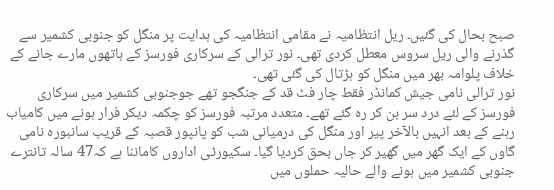صبح بحال کی گئیں۔ ریل انتظامیہ نے مقامی انتظامیہ کی ہدایت پر منگل کو جنوبی کشمیر سے گذرنے والی ریل سروس معطل کردی تھی۔ نور ترالی کے سرکاری فورسز کے ہاتھوں مارے جانے کے خلاف پلوامہ بھر میں منگل کو ہڑتال کی گئی تھی۔
نور ترالی نامی جیش کمانڈر فقط چار فٹ قد کے جنگجو تھے جوجنوبی کشمیر میں سرکاری فورسز کے لئے درد سر بن کر رہ گئے تھے۔ متعدد مرتبہ فورسز کو چکمہ دیکر فرار ہونے میں کامیاب رہنے کے بعد انہیں بالآخر پیر اور منگل کی درمیانی شب کو پانپور قصبہ کے قریب سانبورہ نامی گاوں کے ایک گھر میں گھیر کر جاں بحق کردیا گیا۔ سکیورٹی اداروں کاماننا ہے کہ47 سالہ تانترے جنوبی کشمیر میں ہونے والے حالیہ حملوں میں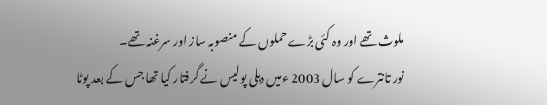ملوث تھے اور وہ کئی بڑے حملوں کے منصوبہ ساز اور سرغنہ تھے۔
نور تانترے کو سال 2003 ءمیں دہلی پولیس نے گرفتار کیا تھا جس کے بعد پوٹا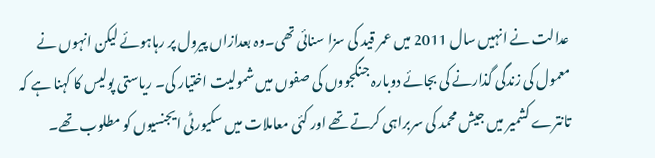عدالت نے انہیں سال 2011 میں عمر قید کی سزا سنائی تھی۔وہ بعدازاں پیرول پر رہاہوئے لیکن انہوں نے معمول کی زندگی گذارنے کی بجائے دوبارہ جنگجووں کی صفوں میں شمولیت اختیار کی۔ ریاستی پولیس کا کہنا ہے کہ تانترے کشمیر میں جیش محمد کی سربراہی کرتے تھے اور کئی معاملات میں سکیورٹی ایجنسیوں کو مطلوب تھے۔